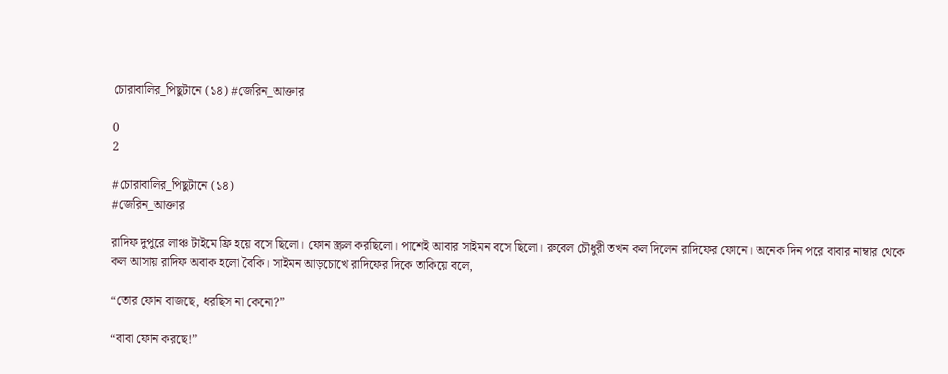চোরাবালির_পিছুটানে (১৪) #জেরিন_আক্তার

0
2

#চোরাবালির_পিছুটানে (১৪)
#জেরিন_আক্তার

রাদিফ দুপুরে লাঞ্চ টাইমে ফ্রি হয়ে বসে ছিলো। ফোন স্ক্রল করছিলো। পাশেই আবার সাইমন বসে ছিলো। রুবেল চৌধুরী তখন কল দিলেন রাদিফের ফোনে। অনেক দিন পরে বাবার নাম্বার থেকে কল আসায় রাদিফ অবাক হলো বৈকি। সাইমন আড়চোখে রাদিফের দিকে তাকিয়ে বলে,

“তোর ফোন বাজছে, ধরছিস না কেনো?”

“বাবা ফোন করছে!”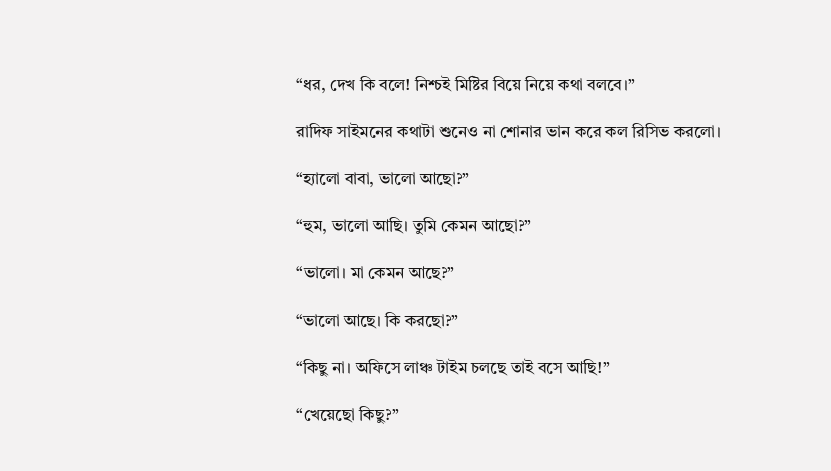“ধর, দেখ কি বলে! নিশ্চই মিষ্টির বিয়ে নিয়ে কথা বলবে।”

রাদিফ সাইমনের কথাটা শুনেও না শোনার ভান করে কল রিসিভ করলো।

“হ্যালো বাবা, ভালো আছো?”

“হুম, ভালো আছি। তুমি কেমন আছো?”

“ভালো। মা কেমন আছে?”

“ভালো আছে। কি করছো?”

“কিছু না। অফিসে লাঞ্চ টাইম চলছে তাই বসে আছি!”

“খেয়েছো কিছু?”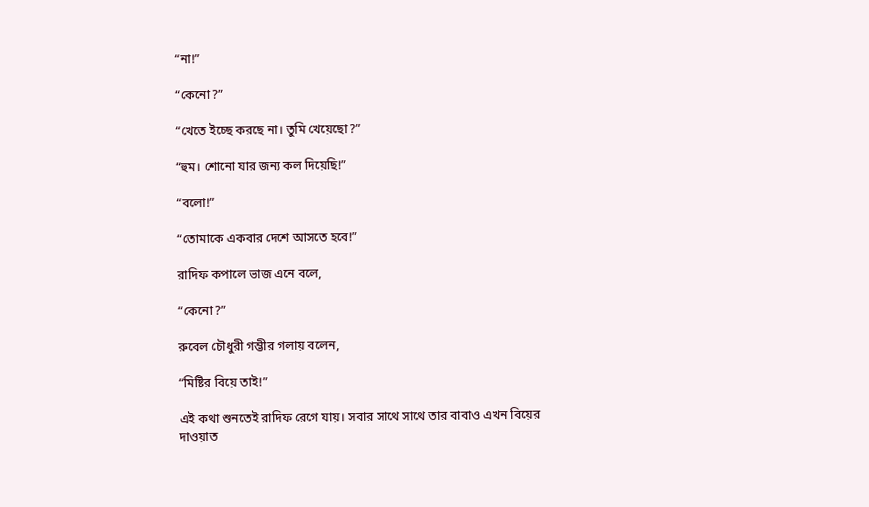“না!”

“কেনো?”

“খেতে ইচ্ছে করছে না। তুমি খেয়েছো?”

“হুম। শোনো যার জন্য কল দিয়েছি!”

“বলো!”

“তোমাকে একবার দেশে আসতে হবে!”

রাদিফ কপালে ভাজ এনে বলে,

“কেনো?”

রুবেল চৌধুরী গম্ভীর গলায় বলেন,

“মিষ্টির বিয়ে তাই!”

এই কথা শুনতেই রাদিফ রেগে যায়। সবার সাথে সাথে তার বাবাও এখন বিয়ের দাওয়াত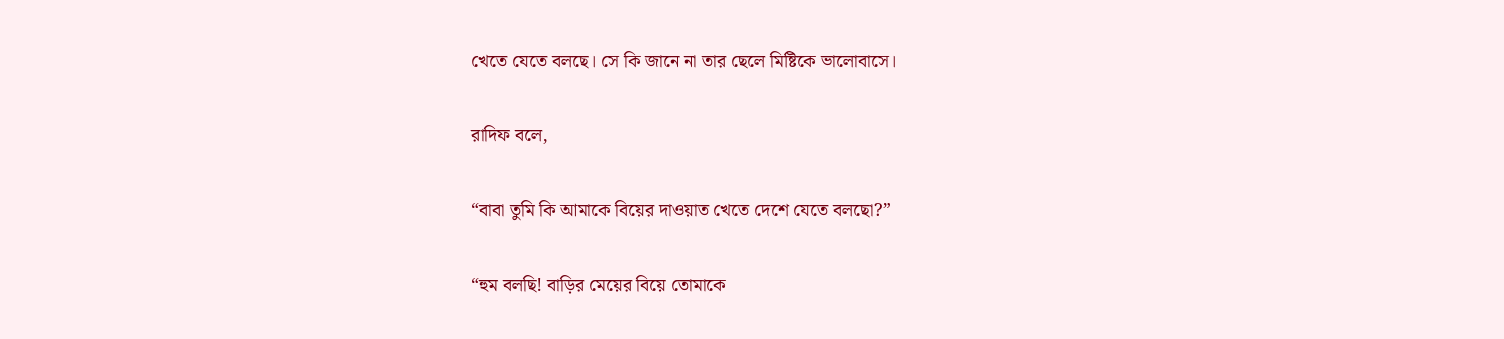খেতে যেতে বলছে। সে কি জানে না তার ছেলে মিষ্টিকে ভালোবাসে।

রাদিফ বলে,

“বাবা তুমি কি আমাকে বিয়ের দাওয়াত খেতে দেশে যেতে বলছো?”

“হুম বলছি! বাড়ির মেয়ের বিয়ে তোমাকে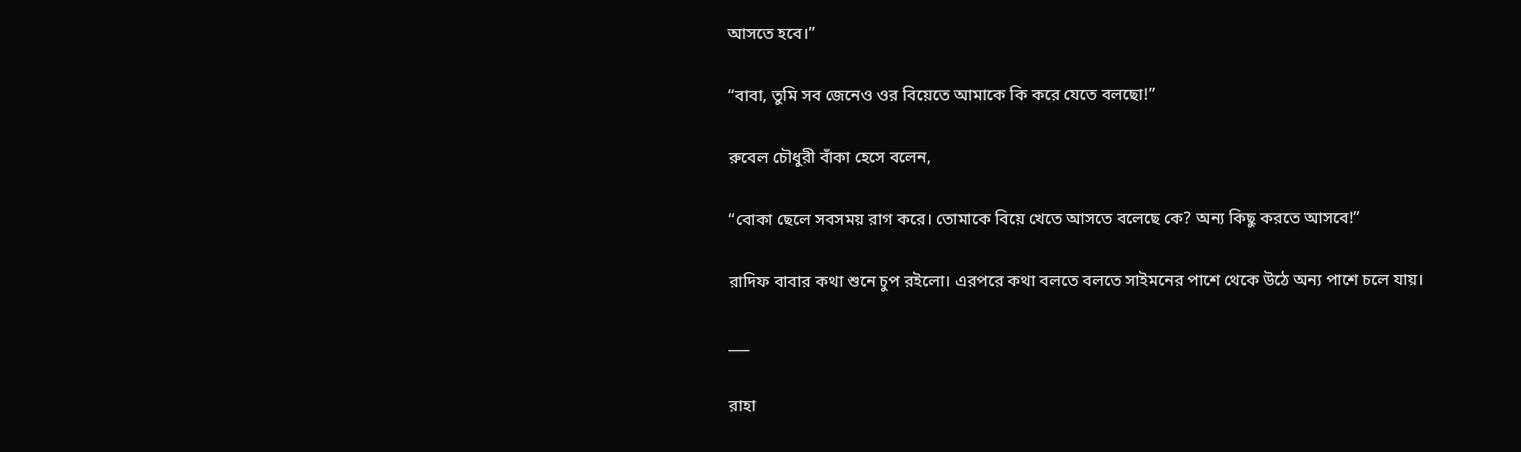আসতে হবে।”

“বাবা, তুমি সব জেনেও ওর বিয়েতে আমাকে কি করে যেতে বলছো!”

রুবেল চৌধুরী বাঁকা হেসে বলেন,

“বোকা ছেলে সবসময় রাগ করে। তোমাকে বিয়ে খেতে আসতে বলেছে কে? অন্য কিছু করতে আসবে!”

রাদিফ বাবার কথা শুনে চুপ রইলো। এরপরে কথা বলতে বলতে সাইমনের পাশে থেকে উঠে অন্য পাশে চলে যায়।

___

রাহা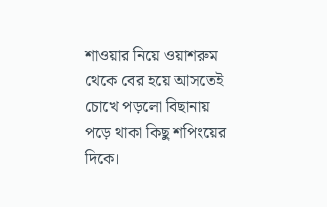শাওয়ার নিয়ে ওয়াশরুম থেকে বের হয়ে আসতেই চোখে পড়লো বিছানায় পড়ে থাকা কিছু শপিংয়ের দিকে।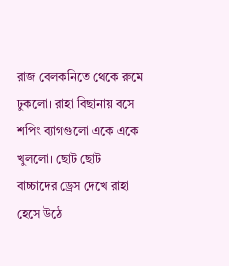রাজ বেলকনিতে থেকে রুমে ঢুকলো। রাহা বিছানায় বসে শপিং ব্যাগগুলো একে একে খুললো। ছোট ছোট বাচ্চাদের ড্রেস দেখে রাহা হেসে উঠে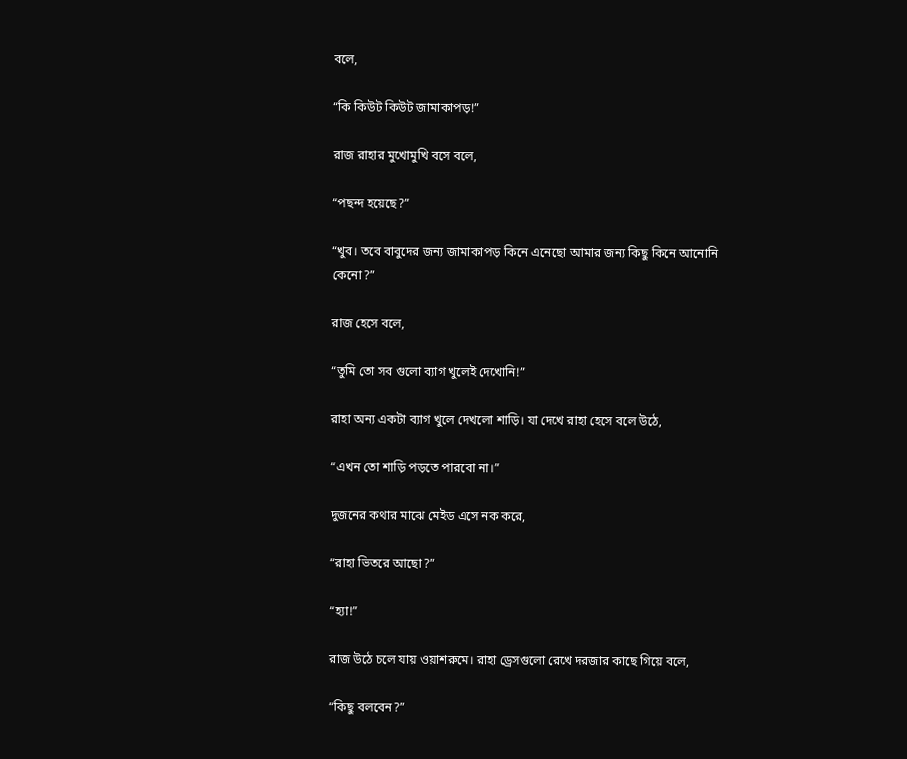বলে,

“কি কিউট কিউট জামাকাপড়!”

রাজ রাহার মুখোমুখি বসে বলে,

“পছন্দ হয়েছে?”

“খুব। তবে বাবুদের জন্য জামাকাপড় কিনে এনেছো আমার জন্য কিছু কিনে আনোনি কেনো?”

রাজ হেসে বলে,

“তুমি তো সব গুলো ব্যাগ খুলেই দেখোনি!”

রাহা অন্য একটা ব্যাগ খুলে দেখলো শাড়ি। যা দেখে রাহা হেসে বলে উঠে,

“এখন তো শাড়ি পড়তে পারবো না।”

দুজনের কথার মাঝে মেইড এসে নক করে,

“রাহা ভিতরে আছো?”

“হ্যা!”

রাজ উঠে চলে যায় ওয়াশরুমে। রাহা ড্রেসগুলো রেখে দরজার কাছে গিয়ে বলে,

“কিছু বলবেন?”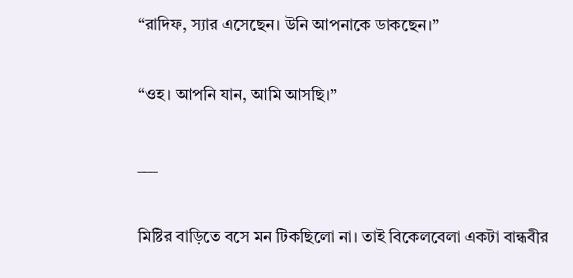“রাদিফ, স্যার এসেছেন। উনি আপনাকে ডাকছেন।”

“ওহ। আপনি যান, আমি আসছি।”

___

মিষ্টির বাড়িতে বসে মন টিকছিলো না। তাই বিকেলবেলা একটা বান্ধবীর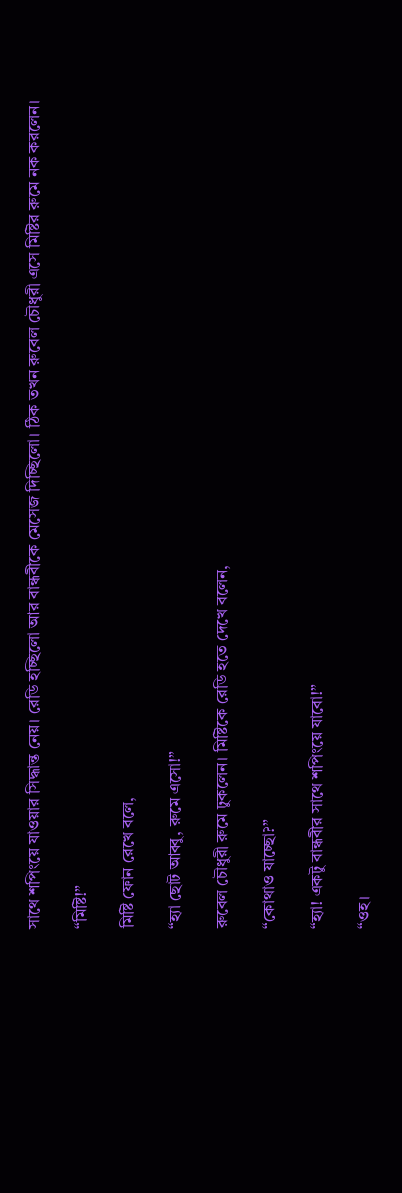সাথে শপিংয়ে যাওয়ার সিদ্ধান্ত নেয়। রেডি হচ্ছিলো আর বান্ধবীকে মেসেজ দিচ্ছিলো। ঠিক তখন রুবেল চৌধুরী এসে মিষ্টির রুমে নক করলেন।

“মিষ্টি!”

মিষ্টি ফোন রেখে বলে,

“হ্যা ছোট আব্বু, রুমে এসো!”

রুবেল চৌধুরী রুমে ঢুকলেন। মিষ্টিকে রেডি হতে দেখে বলেন,

“কোথাও যাচ্ছো?”

“হ্যা! একটু বান্ধবীর সাথে শপিংয়ে যাবো!”

“ওহ।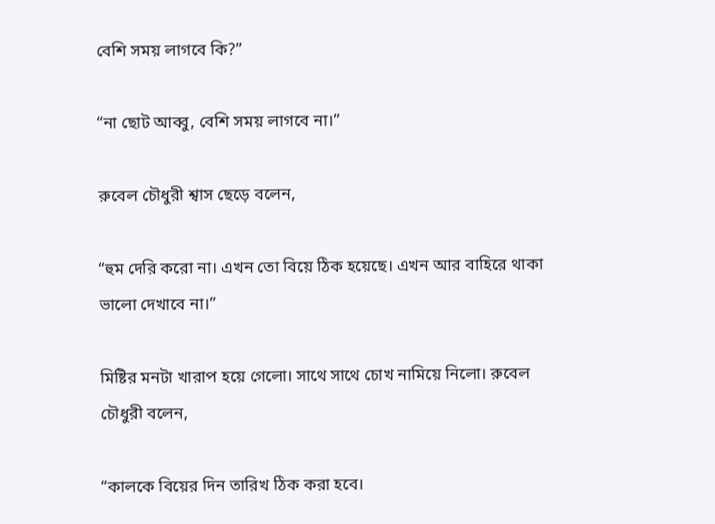বেশি সময় লাগবে কি?”

“না ছোট আব্বু, বেশি সময় লাগবে না।”

রুবেল চৌধুরী শ্বাস ছেড়ে বলেন,

“হুম দেরি করো না। এখন তো বিয়ে ঠিক হয়েছে। এখন আর বাহিরে থাকা ভালো দেখাবে না।”

মিষ্টির মনটা খারাপ হয়ে গেলো। সাথে সাথে চোখ নামিয়ে নিলো। রুবেল চৌধুরী বলেন,

“কালকে বিয়ের দিন তারিখ ঠিক করা হবে।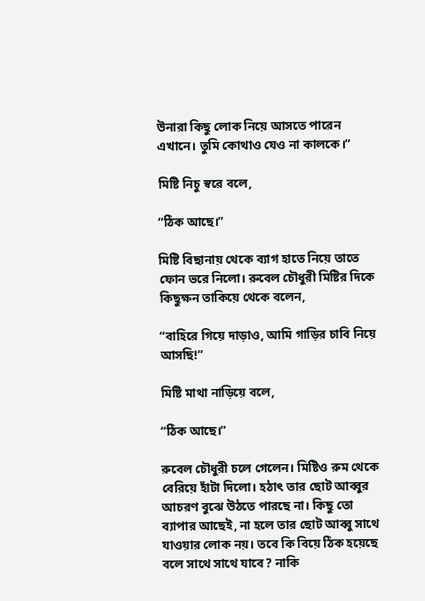উনারা কিছু লোক নিয়ে আসতে পারেন এখানে। তুমি কোথাও যেও না কালকে।”

মিষ্টি নিচু স্বরে বলে,

“ঠিক আছে।”

মিষ্টি বিছানায় থেকে ব্যাগ হাতে নিয়ে তাতে ফোন ভরে নিলো। রুবেল চৌধুরী মিষ্টির দিকে কিছুক্ষন তাকিয়ে থেকে বলেন,

“বাহিরে গিয়ে দাড়াও, আমি গাড়ির চাবি নিয়ে আসছি!”

মিষ্টি মাথা নাড়িয়ে বলে,

“ঠিক আছে।”

রুবেল চৌধুরী চলে গেলেন। মিষ্টিও রুম থেকে বেরিয়ে হাঁটা দিলো। হঠাৎ তার ছোট আব্বুর আচরণ বুঝে উঠতে পারছে না। কিছু তো ব্যাপার আছেই, না হলে তার ছোট আব্বু সাথে যাওয়ার লোক নয়। তবে কি বিয়ে ঠিক হয়েছে বলে সাথে সাথে যাবে? নাকি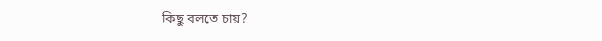কিছু বলতে চায়?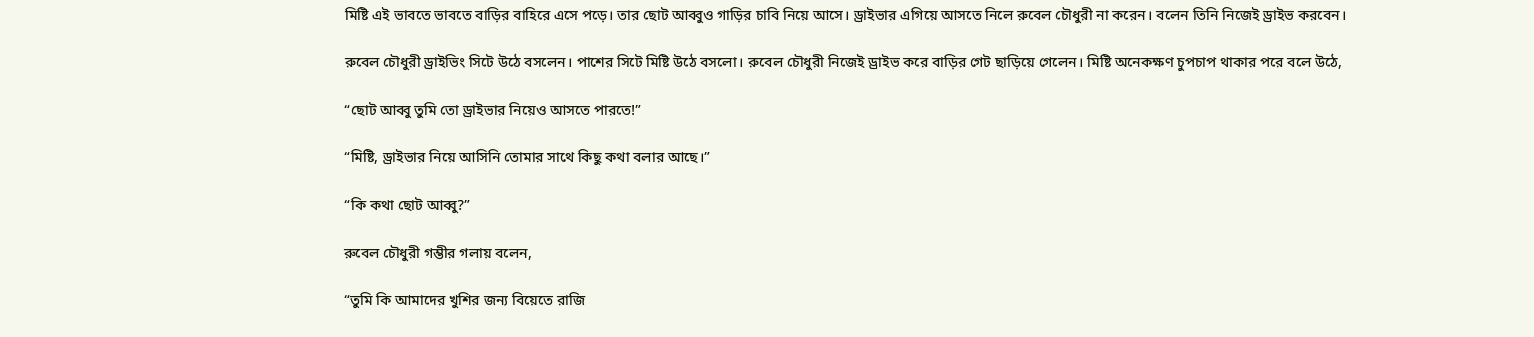মিষ্টি এই ভাবতে ভাবতে বাড়ির বাহিরে এসে পড়ে। তার ছোট আব্বুও গাড়ির চাবি নিয়ে আসে। ড্রাইভার এগিয়ে আসতে নিলে রুবেল চৌধুরী না করেন। বলেন তিনি নিজেই ড্রাইভ করবেন।

রুবেল চৌধুরী ড্রাইভিং সিটে উঠে বসলেন। পাশের সিটে মিষ্টি উঠে বসলো। রুবেল চৌধুরী নিজেই ড্রাইভ করে বাড়ির গেট ছাড়িয়ে গেলেন। মিষ্টি অনেকক্ষণ চুপচাপ থাকার পরে বলে উঠে,

“ছোট আব্বু তুমি তো ড্রাইভার নিয়েও আসতে পারতে!”

“মিষ্টি, ড্রাইভার নিয়ে আসিনি তোমার সাথে কিছু কথা বলার আছে।”

“কি কথা ছোট আব্বু?”

রুবেল চৌধুরী গম্ভীর গলায় বলেন,

“তুমি কি আমাদের খুশির জন্য বিয়েতে রাজি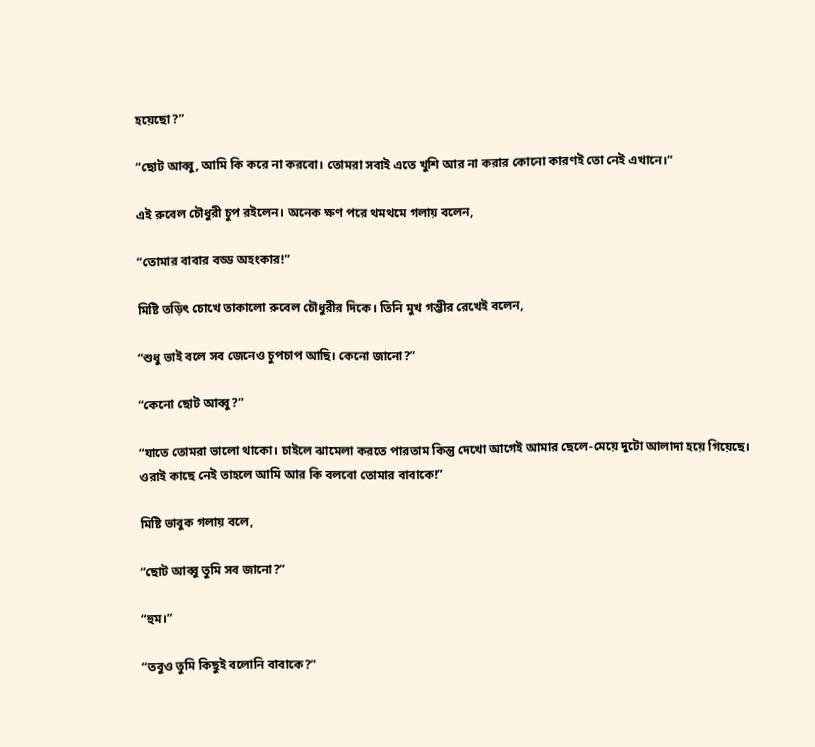হয়েছো?”

“ছোট আব্বু, আমি কি করে না করবো। তোমরা সবাই এতে খুশি আর না করার কোনো কারণই তো নেই এখানে।”

এই রুবেল চৌধুরী চুপ রইলেন। অনেক ক্ষণ পরে থমথমে গলায় বলেন,

“তোমার বাবার বড্ড অহংকার!”

মিষ্টি তড়িৎ চোখে তাকালো রুবেল চৌধুরীর দিকে। তিনি মুখ গম্ভীর রেখেই বলেন,

“শুধু ভাই বলে সব জেনেও চুপচাপ আছি। কেনো জানো?”

“কেনো ছোট আব্বু?”

“যাতে তোমরা ভালো থাকো। চাইলে ঝামেলা করতে পারতাম কিন্তু দেখো আগেই আমার ছেলে-মেয়ে দুটো আলাদা হয়ে গিয়েছে। ওরাই কাছে নেই তাহলে আমি আর কি বলবো তোমার বাবাকে!”

মিষ্টি ভাবুক গলায় বলে,

“ছোট আব্বু তুমি সব জানো?”

“হুম।”

“তবুও তুমি কিছুই বলোনি বাবাকে?”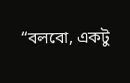“বলবো, একটু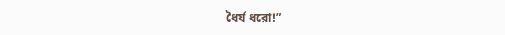ধৈর্য ধরো!”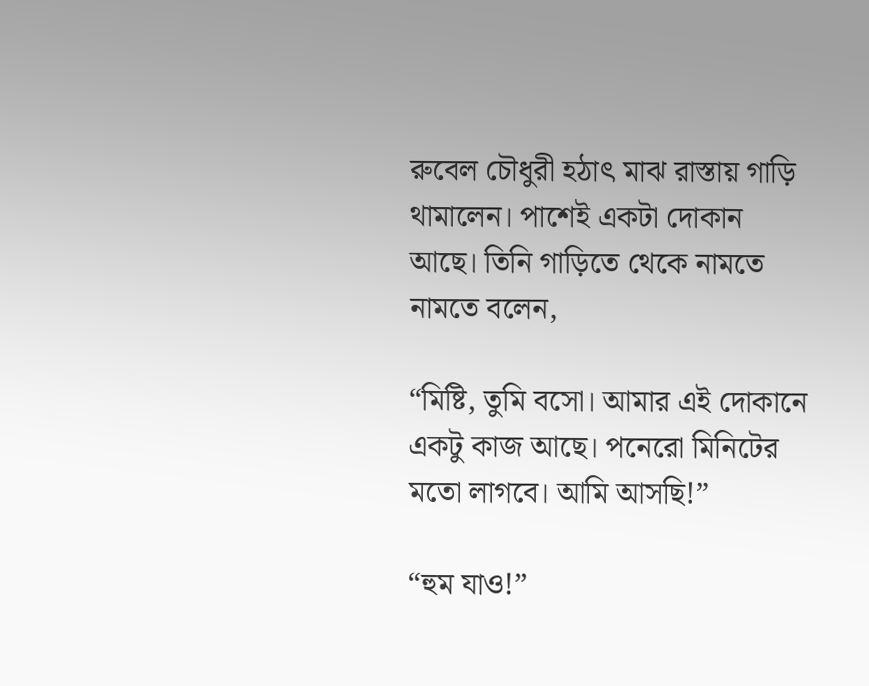রুবেল চৌধুরী হঠাৎ মাঝ রাস্তায় গাড়ি থামালেন। পাশেই একটা দোকান আছে। তিনি গাড়িতে থেকে নামতে নামতে বলেন,

“মিষ্টি, তুমি বসো। আমার এই দোকানে একটু কাজ আছে। পনেরো মিনিটের মতো লাগবে। আমি আসছি!”

“হুম যাও!”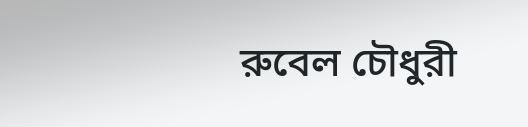রুবেল চৌধুরী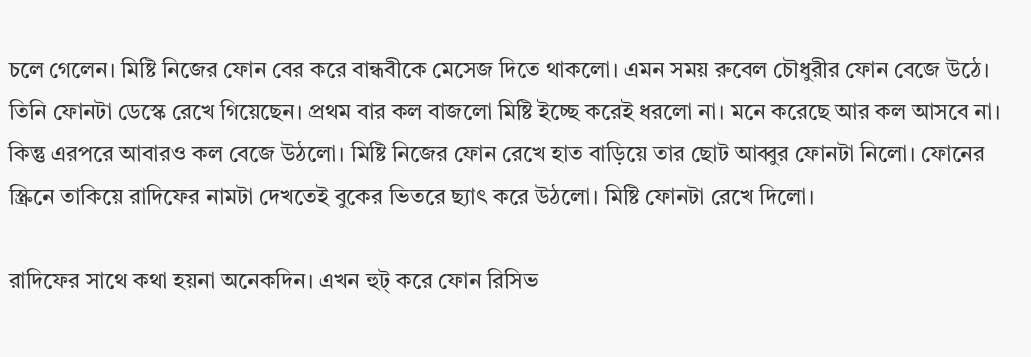চলে গেলেন। মিষ্টি নিজের ফোন বের করে বান্ধবীকে মেসেজ দিতে থাকলো। এমন সময় রুবেল চৌধুরীর ফোন বেজে উঠে। তিনি ফোনটা ডেস্কে রেখে গিয়েছেন। প্রথম বার কল বাজলো মিষ্টি ইচ্ছে করেই ধরলো না। মনে করেছে আর কল আসবে না। কিন্তু এরপরে আবারও কল বেজে উঠলো। মিষ্টি নিজের ফোন রেখে হাত বাড়িয়ে তার ছোট আব্বুর ফোনটা নিলো। ফোনের স্ক্রিনে তাকিয়ে রাদিফের নামটা দেখতেই বুকের ভিতরে ছ্যাৎ করে উঠলো। মিষ্টি ফোনটা রেখে দিলো।

রাদিফের সাথে কথা হয়না অনেকদিন। এখন হুট্ করে ফোন রিসিভ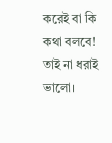করেই বা কি কথা বলবে! তাই না ধরাই ভালো।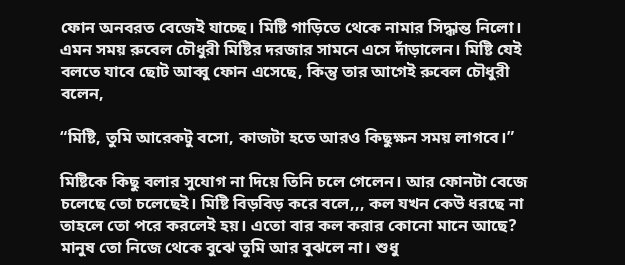ফোন অনবরত বেজেই যাচ্ছে। মিষ্টি গাড়িতে থেকে নামার সিদ্ধান্ত নিলো। এমন সময় রুবেল চৌধুরী মিষ্টির দরজার সামনে এসে দাঁড়ালেন। মিষ্টি যেই বলতে যাবে ছোট আব্বু ফোন এসেছে, কিন্তু তার আগেই রুবেল চৌধুরী বলেন,

“মিষ্টি, তুমি আরেকটু বসো, কাজটা হতে আরও কিছুক্ষন সময় লাগবে।”

মিষ্টিকে কিছু বলার সুযোগ না দিয়ে তিনি চলে গেলেন। আর ফোনটা বেজে চলেছে তো চলেছেই। মিষ্টি বিড়বিড় করে বলে,,, কল যখন কেউ ধরছে না তাহলে তো পরে করলেই হয়। এতো বার কল করার কোনো মানে আছে? মানুষ তো নিজে থেকে বুঝে তুমি আর বুঝলে না। শুধু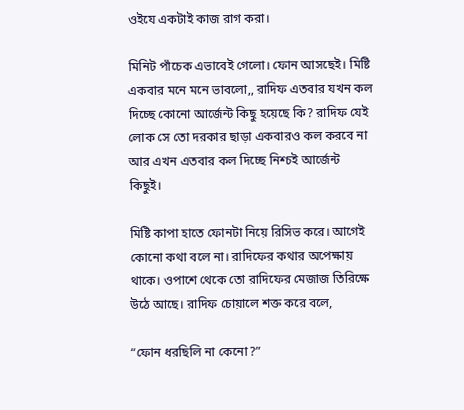ওইযে একটাই কাজ রাগ করা।

মিনিট পাঁচেক এভাবেই গেলো। ফোন আসছেই। মিষ্টি একবার মনে মনে ভাবলো,, রাদিফ এতবার যখন কল দিচ্ছে কোনো আর্জেন্ট কিছু হয়েছে কি? রাদিফ যেই লোক সে তো দরকার ছাড়া একবারও কল করবে না আর এখন এতবার কল দিচ্ছে নিশ্চই আর্জেন্ট কিছুই।

মিষ্টি কাপা হাতে ফোনটা নিয়ে রিসিভ করে। আগেই কোনো কথা বলে না। রাদিফের কথার অপেক্ষায় থাকে। ওপাশে থেকে তো রাদিফের মেজাজ তিরিক্ষে উঠে আছে। রাদিফ চোয়ালে শক্ত করে বলে,

“ফোন ধরছিলি না কেনো?”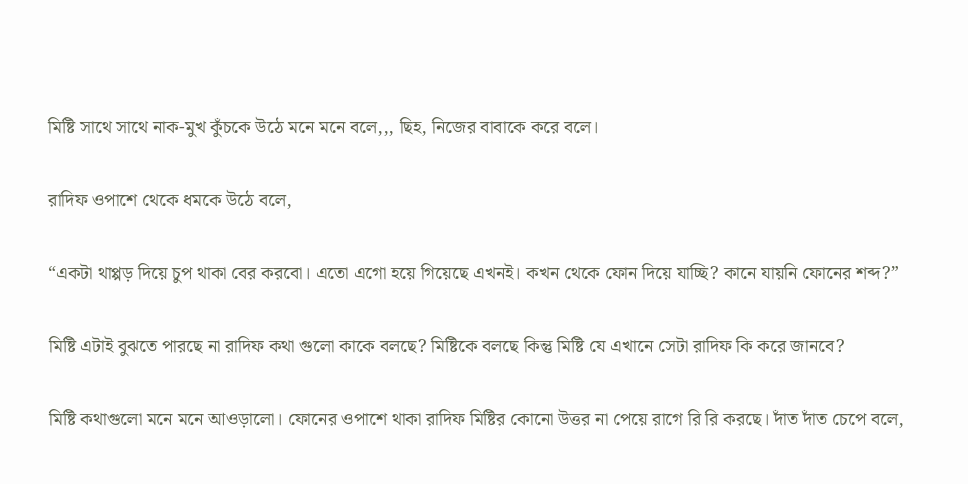মিষ্টি সাথে সাথে নাক-মুখ কুঁচকে উঠে মনে মনে বলে,,, ছিহ, নিজের বাবাকে করে বলে।

রাদিফ ওপাশে থেকে ধমকে উঠে বলে,

“একটা থাপ্পড় দিয়ে চুপ থাকা বের করবো। এতো এগো হয়ে গিয়েছে এখনই। কখন থেকে ফোন দিয়ে যাচ্ছি? কানে যায়নি ফোনের শব্দ?”

মিষ্টি এটাই বুঝতে পারছে না রাদিফ কথা গুলো কাকে বলছে? মিষ্টিকে বলছে কিন্তু মিষ্টি যে এখানে সেটা রাদিফ কি করে জানবে?

মিষ্টি কথাগুলো মনে মনে আওড়ালো। ফোনের ওপাশে থাকা রাদিফ মিষ্টির কোনো উত্তর না পেয়ে রাগে রি রি করছে। দাঁত দাঁত চেপে বলে,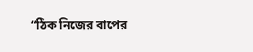“ঠিক নিজের বাপের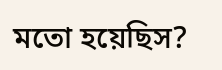মতো হয়েছিস?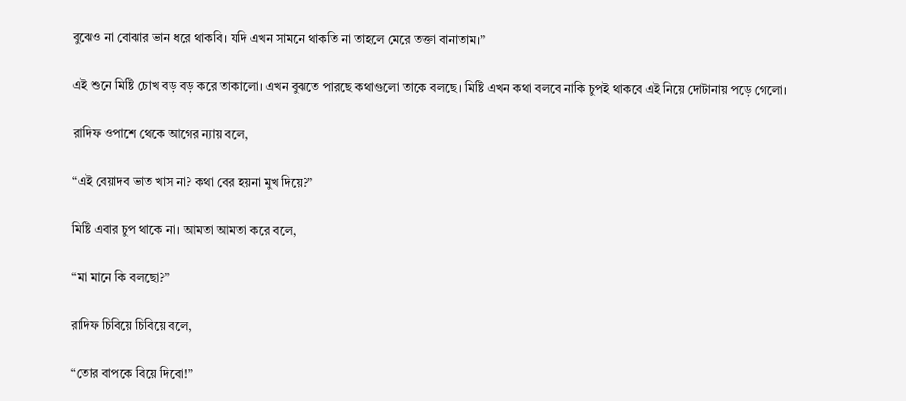বুঝেও না বোঝার ভান ধরে থাকবি। যদি এখন সামনে থাকতি না তাহলে মেরে তক্তা বানাতাম।”

এই শুনে মিষ্টি চোখ বড় বড় করে তাকালো। এখন বুঝতে পারছে কথাগুলো তাকে বলছে। মিষ্টি এখন কথা বলবে নাকি চুপই থাকবে এই নিয়ে দোটানায় পড়ে গেলো।

রাদিফ ওপাশে থেকে আগের ন্যায় বলে,

“এই বেয়াদব ভাত খাস না? কথা বের হয়না মুখ দিয়ে?”

মিষ্টি এবার চুপ থাকে না। আমতা আমতা করে বলে,

“মা মানে কি বলছো?”

রাদিফ চিবিয়ে চিবিয়ে বলে,

“তোর বাপকে বিয়ে দিবো!”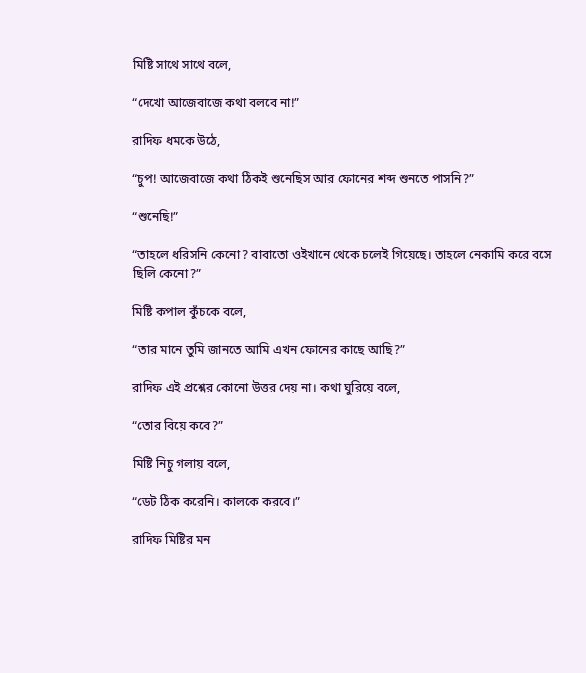মিষ্টি সাথে সাথে বলে,

“দেখো আজেবাজে কথা বলবে না!”

রাদিফ ধমকে উঠে,

“চুপ! আজেবাজে কথা ঠিকই শুনেছিস আর ফোনের শব্দ শুনতে পাসনি?”

“শুনেছি!”

“তাহলে ধরিসনি কেনো? বাবাতো ওইখানে থেকে চলেই গিয়েছে। তাহলে নেকামি করে বসে ছিলি কেনো?”

মিষ্টি কপাল কুঁচকে বলে,

“তার মানে তুমি জানতে আমি এখন ফোনের কাছে আছি?”

রাদিফ এই প্রশ্নের কোনো উত্তর দেয় না। কথা ঘুরিয়ে বলে,

“তোর বিয়ে কবে?”

মিষ্টি নিচু গলায় বলে,

“ডেট ঠিক করেনি। কালকে করবে।”

রাদিফ মিষ্টির মন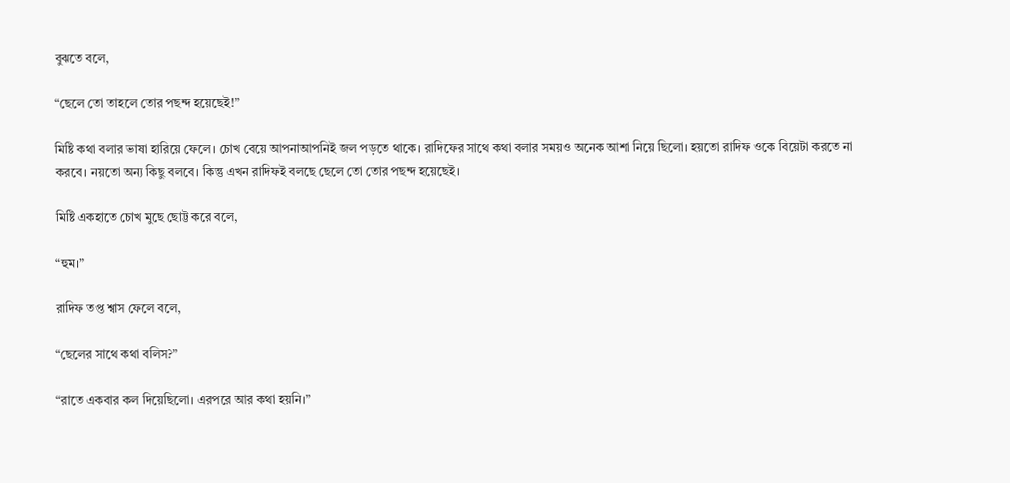বুঝতে বলে,

“ছেলে তো তাহলে তোর পছন্দ হয়েছেই!”

মিষ্টি কথা বলার ভাষা হারিয়ে ফেলে। চোখ বেয়ে আপনাআপনিই জল পড়তে থাকে। রাদিফের সাথে কথা বলার সময়ও অনেক আশা নিয়ে ছিলো। হয়তো রাদিফ ওকে বিয়েটা করতে না করবে। নয়তো অন্য কিছু বলবে। কিন্তু এখন রাদিফই বলছে ছেলে তো তোর পছন্দ হয়েছেই।

মিষ্টি একহাতে চোখ মুছে ছোট্ট করে বলে,

“হুম।”

রাদিফ তপ্ত শ্বাস ফেলে বলে,

“ছেলের সাথে কথা বলিস?”

“রাতে একবার কল দিয়েছিলো। এরপরে আর কথা হয়নি।”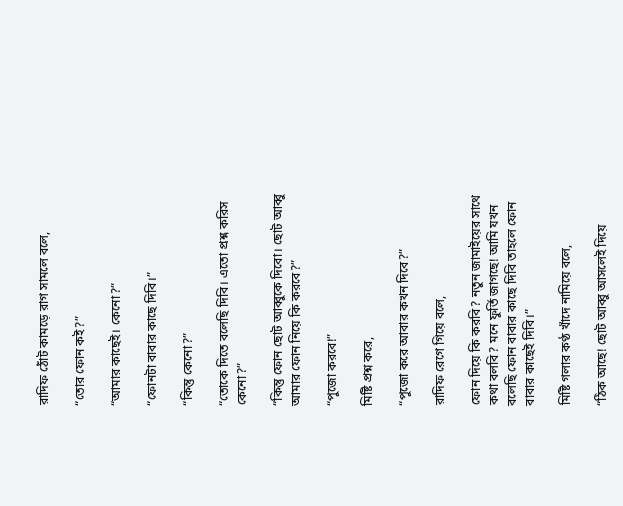রাদিফ ঠোঁট কামড়ে রাগ সামলে বলে,

“তোর ফোন কই?”

“আমার কাছেই। কেনো?”

“ফোনটা বাবার কাছে দিবি।”

“কিন্তু কেনো?”

“তোকে দিতে বলেছি দিবি। এতো প্রশ্ন করিস কেনো?”

“কিন্তু ফোন ছোট আব্বুকে দিবো। ছোট আব্বু আমার ফোন নিয়ে কি করবে?”

“পুজো করবে!”

মিষ্টি প্রশ্ন করে,

“পুজো করে আবার কখন দিবে?”

রাদিফ রেগে গিয়ে বলে,

ফোন দিয়ে কি করবি? নতুন জামাইয়ের সাথে কথা বলবি? মনে ফুর্তি জাগছে! আমি যখন বলেছি ফোন বাবার কাছে দিবি তাহলে ফোন বাবার কাছেই দিবি।”

মিষ্টি গলার কণ্ঠ খাঁদে নামিয়ে বলে,

“ঠিক আছে! ছোট আব্বু আসলেই দিয়ে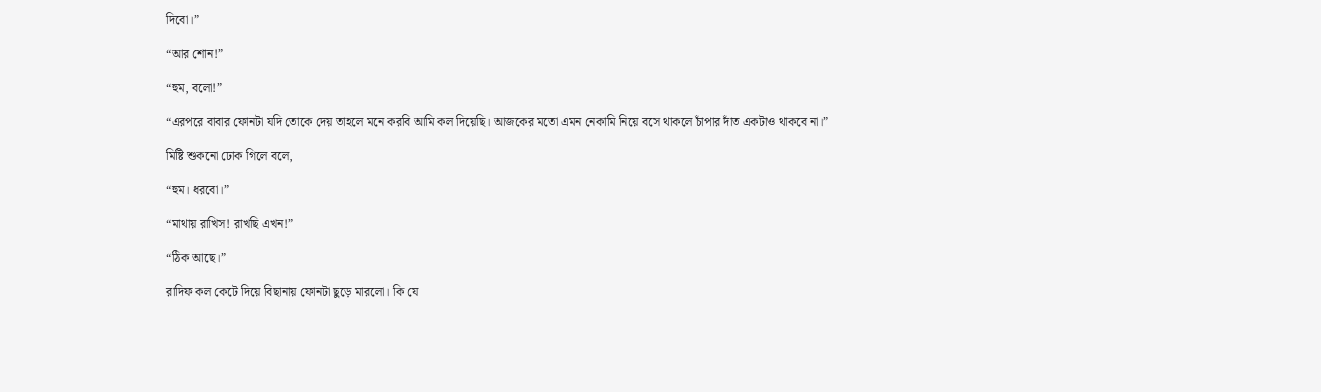দিবো।”

“আর শোন!”

“হুম, বলো!”

“এরপরে বাবার ফোনটা যদি তোকে দেয় তাহলে মনে করবি আমি কল দিয়েছি। আজকের মতো এমন নেকামি নিয়ে বসে থাকলে চাঁপার দাঁত একটাও থাকবে না।”

মিষ্টি শুকনো ঢোক গিলে বলে,

“হুম। ধরবো।”

“মাথায় রাখিস! রাখছি এখন!”

“ঠিক আছে।”

রাদিফ কল কেটে দিয়ে বিছানায় ফোনটা ছুড়ে মারলো। কি যে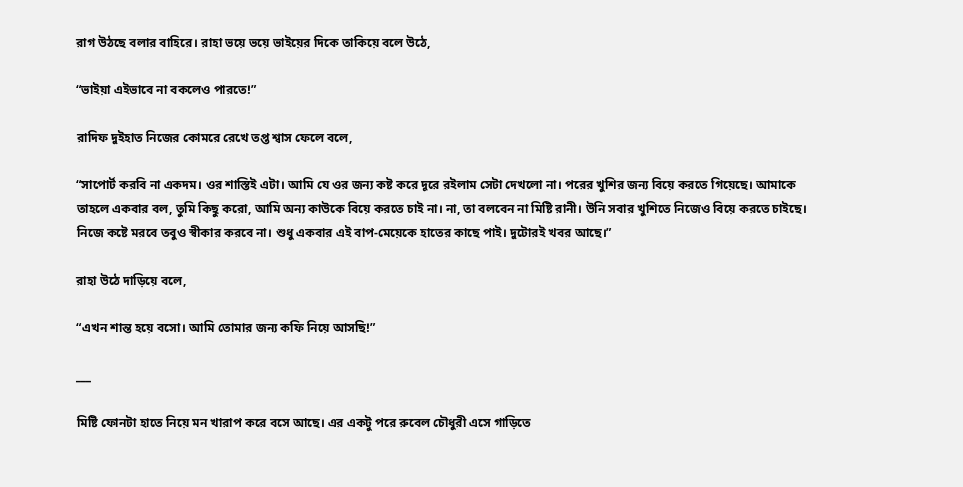রাগ উঠছে বলার বাহিরে। রাহা ভয়ে ভয়ে ভাইয়ের দিকে তাকিয়ে বলে উঠে,

“ভাইয়া এইভাবে না বকলেও পারতে!”

রাদিফ দুইহাত নিজের কোমরে রেখে তপ্ত শ্বাস ফেলে বলে,

“সাপোর্ট করবি না একদম। ওর শাস্তিই এটা। আমি যে ওর জন্য কষ্ট করে দূরে রইলাম সেটা দেখলো না। পরের খুশির জন্য বিয়ে করতে গিয়েছে। আমাকে তাহলে একবার বল, তুমি কিছু করো, আমি অন্য কাউকে বিয়ে করতে চাই না। না, তা বলবেন না মিষ্টি রানী। উনি সবার খুশিতে নিজেও বিয়ে করতে চাইছে। নিজে কষ্টে মরবে তবুও স্বীকার করবে না। শুধু একবার এই বাপ-মেয়েকে হাতের কাছে পাই। দুটোরই খবর আছে।”

রাহা উঠে দাড়িয়ে বলে,

“এখন শান্ত হয়ে বসো। আমি তোমার জন্য কফি নিয়ে আসছি!”

___

মিষ্টি ফোনটা হাতে নিয়ে মন খারাপ করে বসে আছে। এর একটু পরে রুবেল চৌধুরী এসে গাড়িতে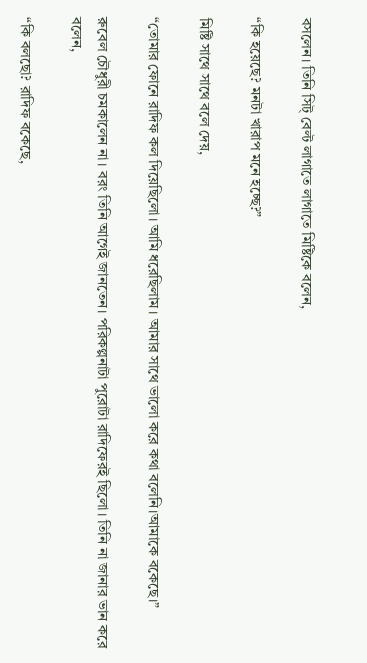বসলেন। তিনি সিট্ বেল্ট লাগাতে লাগাতে মিষ্টিকে বলেন,

“কি হয়েছে? মনটা খারাপ মনে হচ্ছে?”

মিষ্টি সাথে সাথে বলে দেয়,

“তোমার ফোনে রাদিফ কল দিয়েছিলো। আমি ধরেছিলাম। আমার সাথে ভালো করে কথা বলেনি।আমাকে বকেছে।”

রুবেল চৌধুরী চমকালেন না। বরং তিনি আগেই জানতেন। পরিকল্পনাটা পুরোটা রাদিফেরই ছিলো। তিনি না জানার ভান করে বলেন,

“কি বলছো? রাদিফ বকেছে,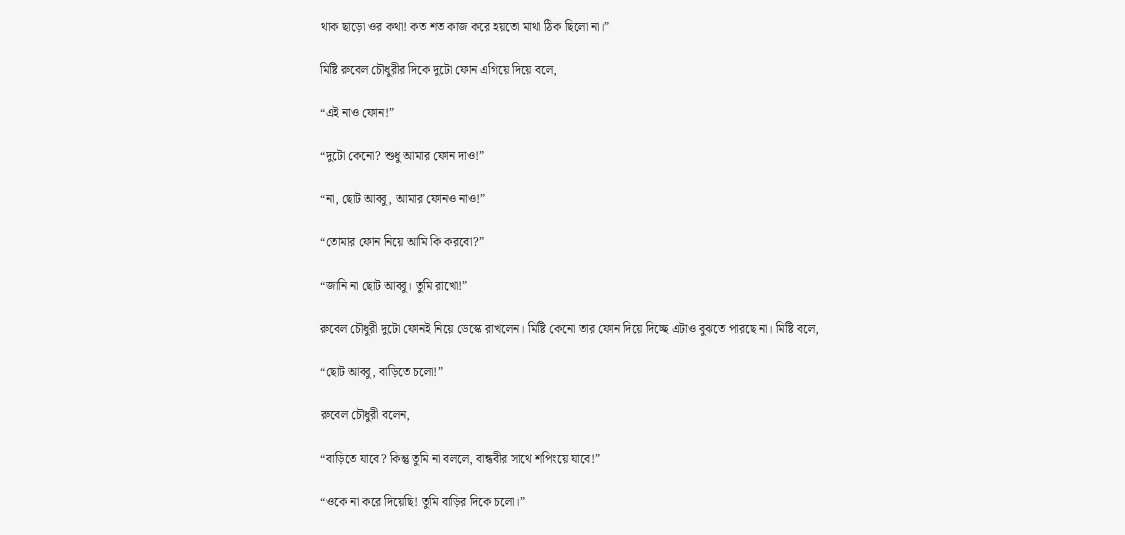থাক ছাড়ো ওর কথা! কত শত কাজ করে হয়তো মাথা ঠিক ছিলো না।”

মিষ্টি রুবেল চৌধুরীর দিকে দুটো ফোন এগিয়ে দিয়ে বলে,

“এই নাও ফোন!”

“দুটো কেনো? শুধু আমার ফোন দাও!”

“না, ছোট আব্বু, আমার ফোনও নাও!”

“তোমার ফোন নিয়ে আমি কি করবো?”

“জানি না ছোট আব্বু। তুমি রাখো!”

রুবেল চৌধুরী দুটো ফোনই নিয়ে ডেস্কে রাখলেন। মিষ্টি কেনো তার ফোন দিয়ে দিচ্ছে এটাও বুঝতে পারছে না। মিষ্টি বলে,

“ছোট আব্বু, বাড়িতে চলো!”

রুবেল চৌধুরী বলেন,

“বাড়িতে যাবে? কিন্তু তুমি না বললে, বান্ধবীর সাথে শপিংয়ে যাবে!”

“ওকে না করে দিয়েছি! তুমি বাড়ির দিকে চলো।”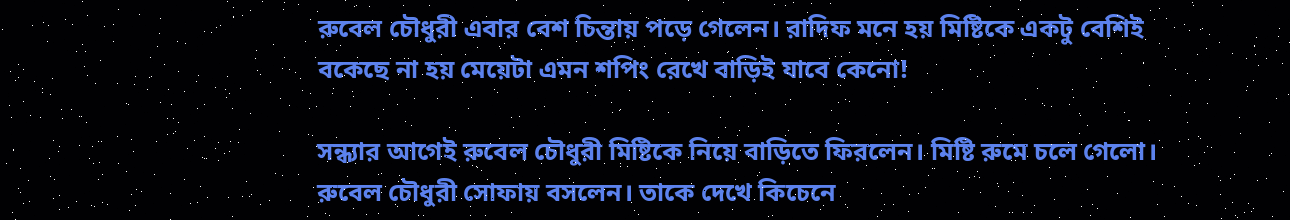রুবেল চৌধুরী এবার বেশ চিন্তায় পড়ে গেলেন। রাদিফ মনে হয় মিষ্টিকে একটু বেশিই বকেছে না হয় মেয়েটা এমন শপিং রেখে বাড়িই যাবে কেনো!

সন্ধ্যার আগেই রুবেল চৌধুরী মিষ্টিকে নিয়ে বাড়িতে ফিরলেন। মিষ্টি রুমে চলে গেলো। রুবেল চৌধুরী সোফায় বসলেন। তাকে দেখে কিচেনে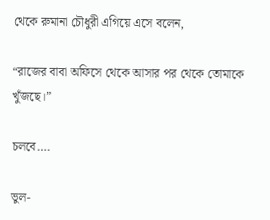থেকে রুমানা চৌধুরী এগিয়ে এসে বলেন,

“রাজের বাবা অফিসে থেকে আসার পর থেকে তোমাকে খুঁজছে।”

চলবে….

ভুল-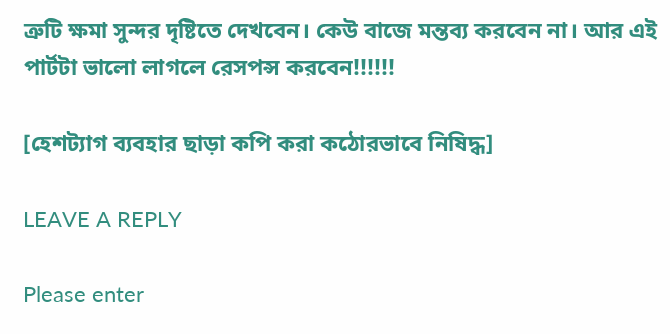ত্রুটি ক্ষমা সুন্দর দৃষ্টিতে দেখবেন। কেউ বাজে মন্তব্য করবেন না। আর এই পার্টটা ভালো লাগলে রেসপন্স করবেন!!!!!!

[হেশট্যাগ ব্যবহার ছাড়া কপি করা কঠোরভাবে নিষিদ্ধ]

LEAVE A REPLY

Please enter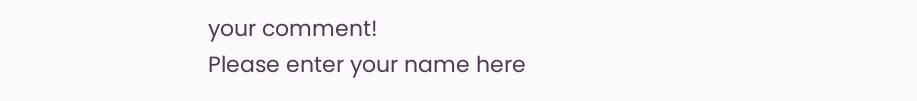your comment!
Please enter your name here